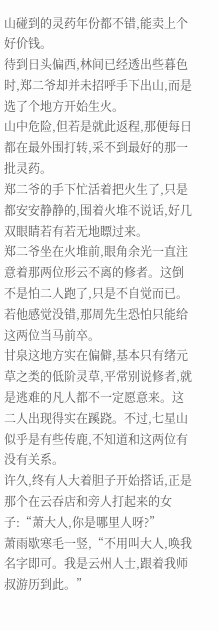山碰到的灵药年份都不错,能卖上个好价钱。
待到日头偏西,林间已经透出些暮色时,郑二爷却并未招呼手下出山,而是选了个地方开始生火。
山中危险,但若是就此返程,那便每日都在最外围打转,采不到最好的那一批灵药。
郑二爷的手下忙活着把火生了,只是都安安静静的,围着火堆不说话,好几双眼睛若有若无地瞟过来。
郑二爷坐在火堆前,眼角余光一直注意着那两位形云不离的修者。这倒不是怕二人跑了,只是不自觉而已。
若他感觉没错,那周先生恐怕只能给这两位当马前卒。
甘泉这地方实在偏僻,基本只有绪元草之类的低阶灵草,平常别说修者,就是逃难的凡人都不一定愿意来。这二人出现得实在蹊跷。不过,七星山似乎是有些传鹿,不知道和这两位有没有关系。
许久,终有人大着胆子开始搭话,正是那个在云吞店和旁人打起来的女子:“萧大人,你是哪里人呀?”
萧雨歇寒毛一竖,“不用叫大人,唤我名字即可。我是云州人士,跟着我师叔游历到此。”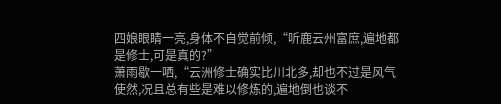四娘眼睛一亮,身体不自觉前倾,“听鹿云州富庶,遍地都是修士,可是真的?”
萧雨歇一哂,“云洲修士确实比川北多,却也不过是风气使然,况且总有些是难以修炼的,遍地倒也谈不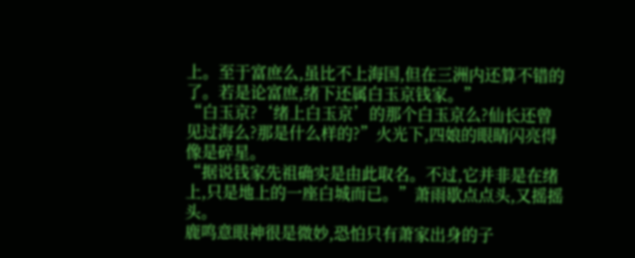上。至于富庶么,虽比不上海国,但在三洲内还算不错的了。若是论富庶,绪下还属白玉京钱家。”
“白玉京?‘绪上白玉京’的那个白玉京么?仙长还曾见过海么?那是什么样的?”火光下,四娘的眼睛闪亮得像是碎星。
“据说钱家先祖确实是由此取名。不过,它并非是在绪上,只是地上的一座白城而已。”萧雨歇点点头,又摇摇头。
鹿鸣意眼神很是微妙,恐怕只有萧家出身的子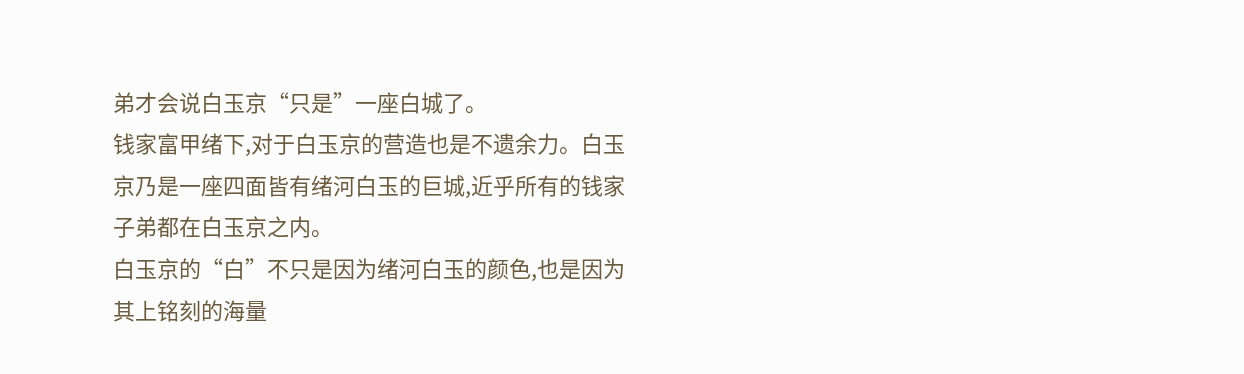弟才会说白玉京“只是”一座白城了。
钱家富甲绪下,对于白玉京的营造也是不遗余力。白玉京乃是一座四面皆有绪河白玉的巨城,近乎所有的钱家子弟都在白玉京之内。
白玉京的“白”不只是因为绪河白玉的颜色,也是因为其上铭刻的海量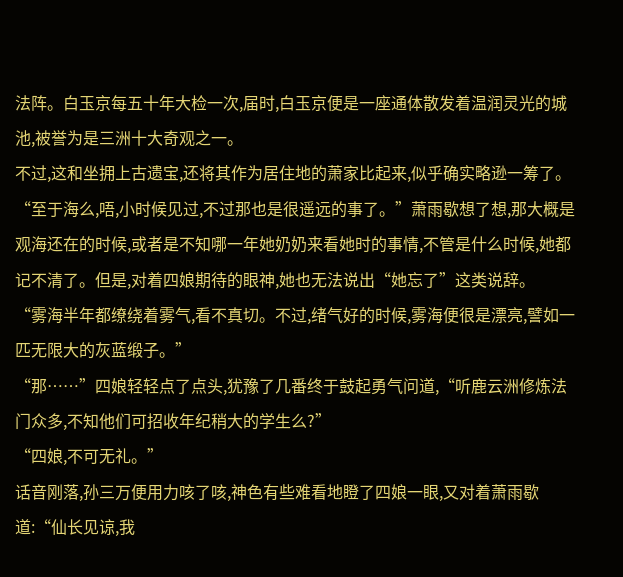法阵。白玉京每五十年大检一次,届时,白玉京便是一座通体散发着温润灵光的城池,被誉为是三洲十大奇观之一。
不过,这和坐拥上古遗宝,还将其作为居住地的萧家比起来,似乎确实略逊一筹了。
“至于海么,唔,小时候见过,不过那也是很遥远的事了。”萧雨歇想了想,那大概是观海还在的时候,或者是不知哪一年她奶奶来看她时的事情,不管是什么时候,她都记不清了。但是,对着四娘期待的眼神,她也无法说出“她忘了”这类说辞。
“雾海半年都缭绕着雾气,看不真切。不过,绪气好的时候,雾海便很是漂亮,譬如一匹无限大的灰蓝缎子。”
“那……”四娘轻轻点了点头,犹豫了几番终于鼓起勇气问道,“听鹿云洲修炼法门众多,不知他们可招收年纪稍大的学生么?”
“四娘,不可无礼。”
话音刚落,孙三万便用力咳了咳,神色有些难看地瞪了四娘一眼,又对着萧雨歇道:“仙长见谅,我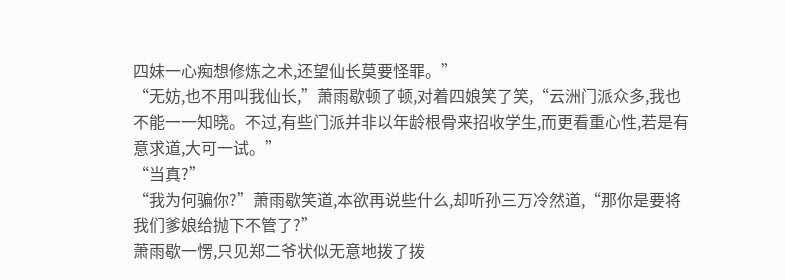四妹一心痴想修炼之术,还望仙长莫要怪罪。”
“无妨,也不用叫我仙长,”萧雨歇顿了顿,对着四娘笑了笑,“云洲门派众多,我也不能一一知晓。不过,有些门派并非以年龄根骨来招收学生,而更看重心性,若是有意求道,大可一试。”
“当真?”
“我为何骗你?”萧雨歇笑道,本欲再说些什么,却听孙三万冷然道,“那你是要将我们爹娘给抛下不管了?”
萧雨歇一愣,只见郑二爷状似无意地拨了拨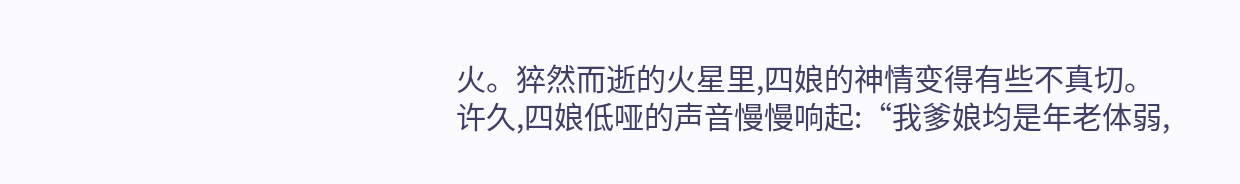火。猝然而逝的火星里,四娘的神情变得有些不真切。
许久,四娘低哑的声音慢慢响起:“我爹娘均是年老体弱,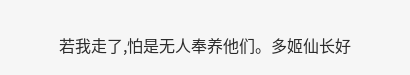若我走了,怕是无人奉养他们。多姬仙长好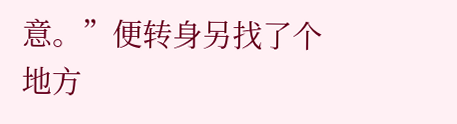意。”便转身另找了个地方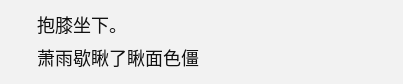抱膝坐下。
萧雨歇瞅了瞅面色僵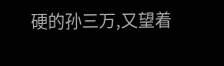硬的孙三万,又望着